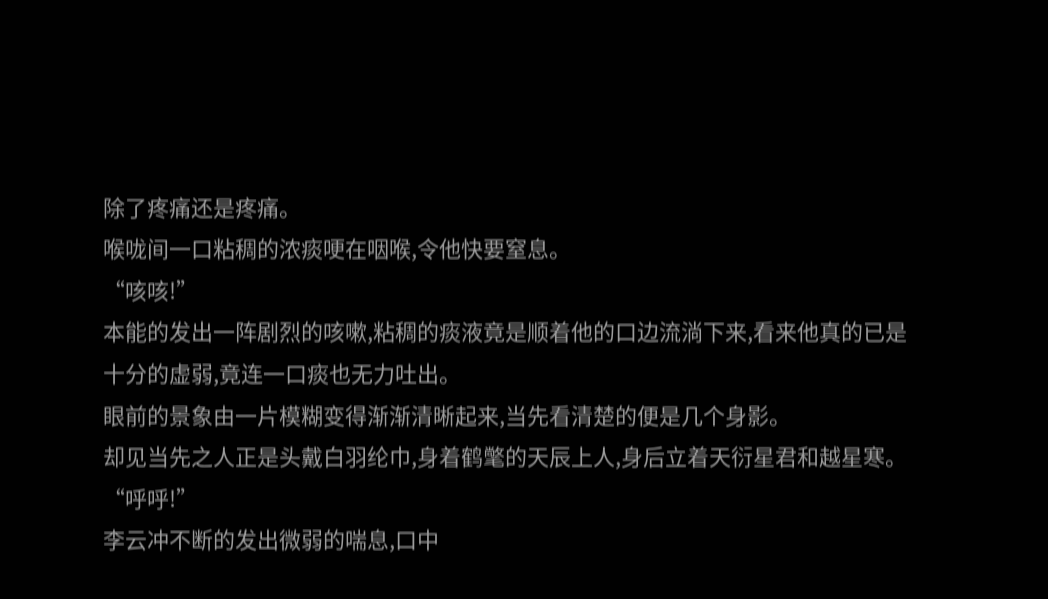除了疼痛还是疼痛。
喉咙间一口粘稠的浓痰哽在咽喉,令他快要窒息。
“咳咳!”
本能的发出一阵剧烈的咳嗽,粘稠的痰液竟是顺着他的口边流淌下来,看来他真的已是十分的虚弱,竟连一口痰也无力吐出。
眼前的景象由一片模糊变得渐渐清晰起来,当先看清楚的便是几个身影。
却见当先之人正是头戴白羽纶巾,身着鹤氅的天辰上人,身后立着天衍星君和越星寒。
“呼呼!”
李云冲不断的发出微弱的喘息,口中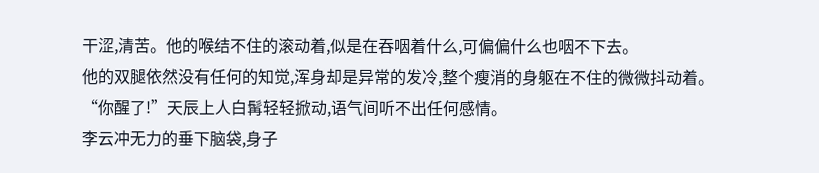干涩,清苦。他的喉结不住的滚动着,似是在吞咽着什么,可偏偏什么也咽不下去。
他的双腿依然没有任何的知觉,浑身却是异常的发冷,整个瘦消的身躯在不住的微微抖动着。
“你醒了!”天辰上人白髯轻轻掀动,语气间听不出任何感情。
李云冲无力的垂下脑袋,身子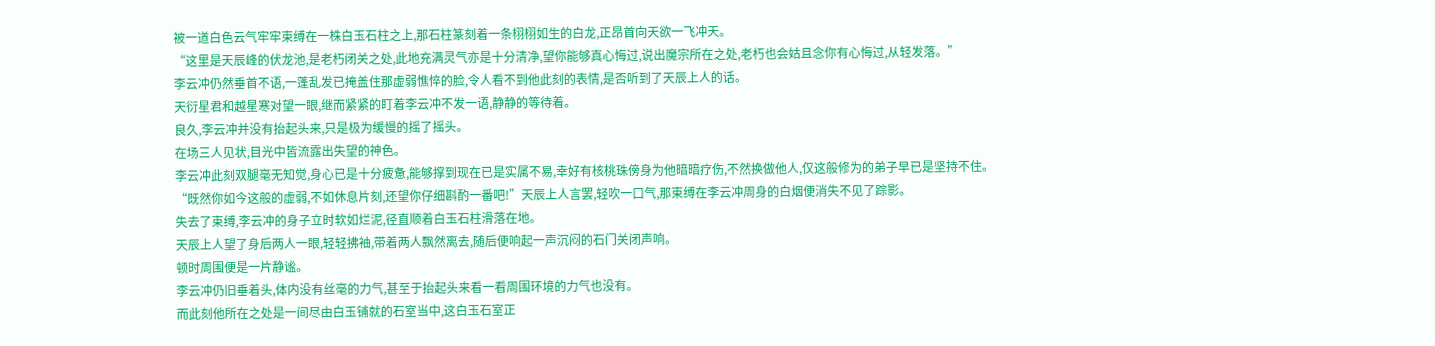被一道白色云气牢牢束缚在一株白玉石柱之上,那石柱篆刻着一条栩栩如生的白龙,正昂首向天欲一飞冲天。
“这里是天辰峰的伏龙池,是老朽闭关之处,此地充满灵气亦是十分清净,望你能够真心悔过,说出魔宗所在之处,老朽也会姑且念你有心悔过,从轻发落。”
李云冲仍然垂首不语,一蓬乱发已掩盖住那虚弱憔悴的脸,令人看不到他此刻的表情,是否听到了天辰上人的话。
天衍星君和越星寒对望一眼,继而紧紧的盯着李云冲不发一语,静静的等待着。
良久,李云冲并没有抬起头来,只是极为缓慢的摇了摇头。
在场三人见状,目光中皆流露出失望的神色。
李云冲此刻双腿毫无知觉,身心已是十分疲惫,能够撑到现在已是实属不易,幸好有核桃珠傍身为他暗暗疗伤,不然换做他人,仅这般修为的弟子早已是坚持不住。
“既然你如今这般的虚弱,不如休息片刻,还望你仔细斟酌一番吧!”天辰上人言罢,轻吹一口气,那束缚在李云冲周身的白烟便消失不见了踪影。
失去了束缚,李云冲的身子立时软如烂泥,径直顺着白玉石柱滑落在地。
天辰上人望了身后两人一眼,轻轻拂袖,带着两人飘然离去,随后便响起一声沉闷的石门关闭声响。
顿时周围便是一片静谧。
李云冲仍旧垂着头,体内没有丝毫的力气,甚至于抬起头来看一看周围环境的力气也没有。
而此刻他所在之处是一间尽由白玉铺就的石室当中,这白玉石室正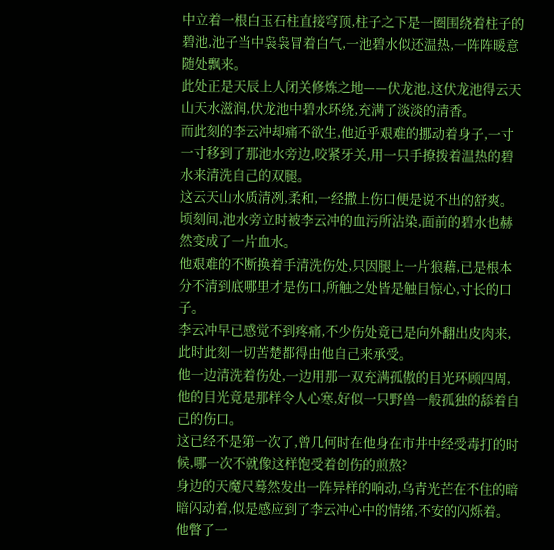中立着一根白玉石柱直接穹顶,柱子之下是一圈围绕着柱子的碧池,池子当中袅袅冒着白气,一池碧水似还温热,一阵阵暖意随处飘来。
此处正是天辰上人闭关修炼之地——伏龙池,这伏龙池得云天山天水滋润,伏龙池中碧水环绕,充满了淡淡的清香。
而此刻的李云冲却痛不欲生,他近乎艰难的挪动着身子,一寸一寸移到了那池水旁边,咬紧牙关,用一只手撩拨着温热的碧水来清洗自己的双腿。
这云天山水质清冽,柔和,一经撒上伤口便是说不出的舒爽。
顷刻间,池水旁立时被李云冲的血污所沾染,面前的碧水也赫然变成了一片血水。
他艰难的不断换着手清洗伤处,只因腿上一片狼藉,已是根本分不清到底哪里才是伤口,所触之处皆是触目惊心,寸长的口子。
李云冲早已感觉不到疼痛,不少伤处竟已是向外翻出皮肉来,此时此刻一切苦楚都得由他自己来承受。
他一边清洗着伤处,一边用那一双充满孤傲的目光环顾四周,他的目光竟是那样令人心寒,好似一只野兽一般孤独的舔着自己的伤口。
这已经不是第一次了,曾几何时在他身在市井中经受毒打的时候,哪一次不就像这样饱受着创伤的煎熬?
身边的天魔尺蓦然发出一阵异样的响动,乌青光芒在不住的暗暗闪动着,似是感应到了李云冲心中的情绪,不安的闪烁着。
他瞥了一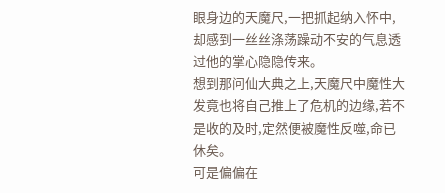眼身边的天魔尺,一把抓起纳入怀中,却感到一丝丝涤荡躁动不安的气息透过他的掌心隐隐传来。
想到那问仙大典之上,天魔尺中魔性大发竟也将自己推上了危机的边缘,若不是收的及时,定然便被魔性反噬,命已休矣。
可是偏偏在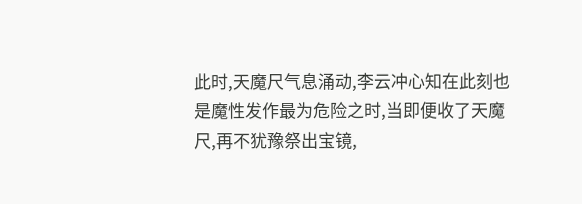此时,天魔尺气息涌动,李云冲心知在此刻也是魔性发作最为危险之时,当即便收了天魔尺,再不犹豫祭出宝镜,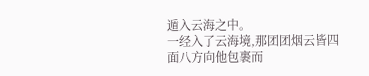遁入云海之中。
一经入了云海境,那团团烟云皆四面八方向他包裹而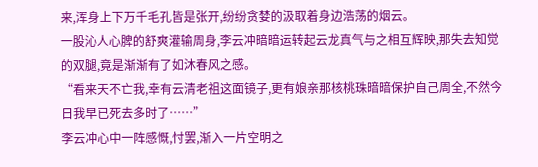来,浑身上下万千毛孔皆是张开,纷纷贪婪的汲取着身边浩荡的烟云。
一股沁人心脾的舒爽灌输周身,李云冲暗暗运转起云龙真气与之相互辉映,那失去知觉的双腿,竟是渐渐有了如沐春风之感。
“看来天不亡我,幸有云清老祖这面镜子,更有娘亲那核桃珠暗暗保护自己周全,不然今日我早已死去多时了……”
李云冲心中一阵感慨,忖罢,渐入一片空明之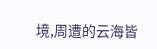境,周遭的云海皆